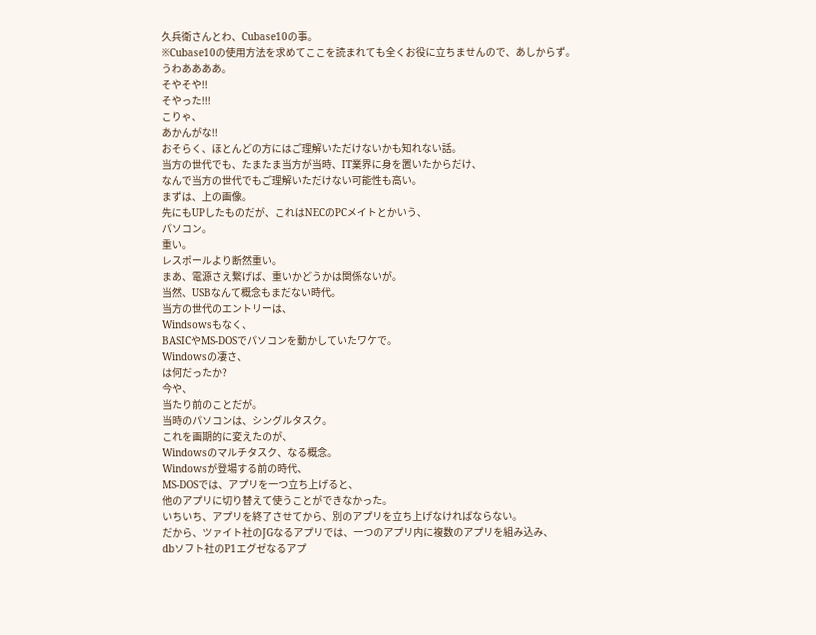久兵衛さんとわ、Cubase10の事。
※Cubase10の使用方法を求めてここを読まれても全くお役に立ちませんので、あしからず。
うわああああ。
そやそや!!
そやった!!!
こりゃ、
あかんがな!!
おそらく、ほとんどの方にはご理解いただけないかも知れない話。
当方の世代でも、たまたま当方が当時、IT業界に身を置いたからだけ、
なんで当方の世代でもご理解いただけない可能性も高い。
まずは、上の画像。
先にもUPしたものだが、これはNECのPCメイトとかいう、
パソコン。
重い。
レスポールより断然重い。
まあ、電源さえ繋げば、重いかどうかは関係ないが。
当然、USBなんて概念もまだない時代。
当方の世代のエントリーは、
Windsowsもなく、
BASICやMS-DOSでパソコンを動かしていたワケで。
Windowsの凄さ、
は何だったか?
今や、
当たり前のことだが。
当時のパソコンは、シングルタスク。
これを画期的に変えたのが、
Windowsのマルチタスク、なる概念。
Windowsが登場する前の時代、
MS-DOSでは、アプリを一つ立ち上げると、
他のアプリに切り替えて使うことができなかった。
いちいち、アプリを終了させてから、別のアプリを立ち上げなければならない。
だから、ツァイト社のJGなるアプリでは、一つのアプリ内に複数のアプリを組み込み、
dbソフト社のP1エグゼなるアプ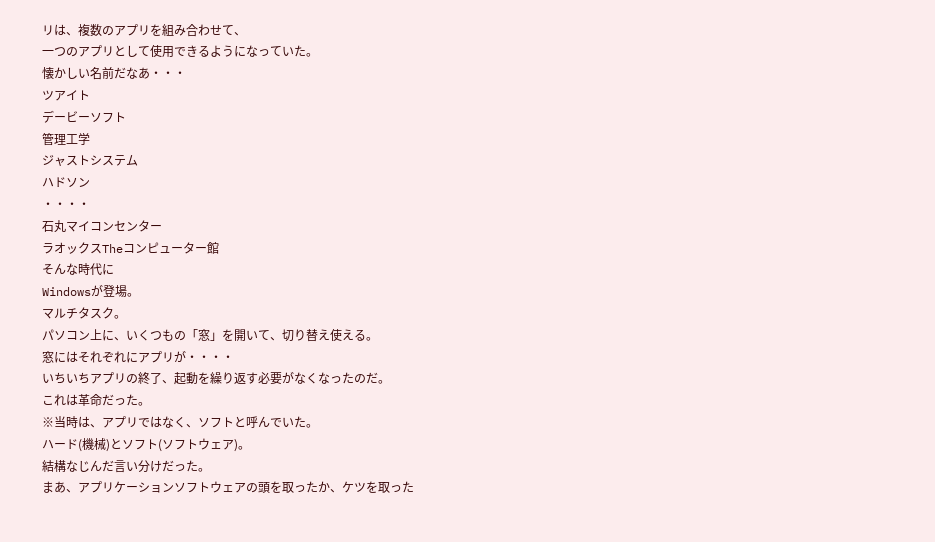リは、複数のアプリを組み合わせて、
一つのアプリとして使用できるようになっていた。
懐かしい名前だなあ・・・
ツアイト
デービーソフト
管理工学
ジャストシステム
ハドソン
・・・・
石丸マイコンセンター
ラオックスTheコンピューター館
そんな時代に
Windowsが登場。
マルチタスク。
パソコン上に、いくつもの「窓」を開いて、切り替え使える。
窓にはそれぞれにアプリが・・・・
いちいちアプリの終了、起動を繰り返す必要がなくなったのだ。
これは革命だった。
※当時は、アプリではなく、ソフトと呼んでいた。
ハード(機械)とソフト(ソフトウェア)。
結構なじんだ言い分けだった。
まあ、アプリケーションソフトウェアの頭を取ったか、ケツを取った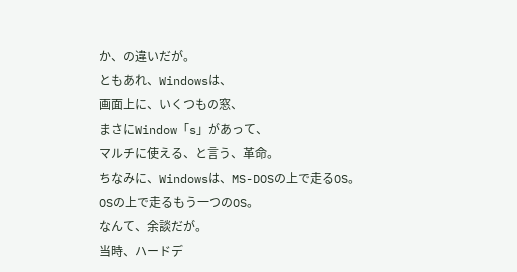か、の違いだが。
ともあれ、Windowsは、
画面上に、いくつもの窓、
まさにWindow「s」があって、
マルチに使える、と言う、革命。
ちなみに、Windowsは、MS-DOSの上で走るOS。
OSの上で走るもう一つのOS。
なんて、余談だが。
当時、ハードデ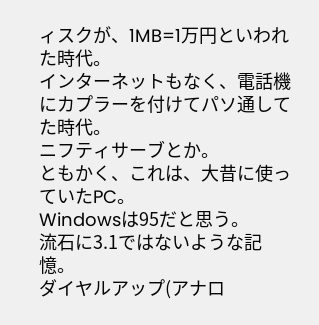ィスクが、1MB=1万円といわれた時代。
インターネットもなく、電話機にカプラーを付けてパソ通してた時代。
ニフティサーブとか。
ともかく、これは、大昔に使っていたPC。
Windowsは95だと思う。
流石に3.1ではないような記憶。
ダイヤルアップ(アナロ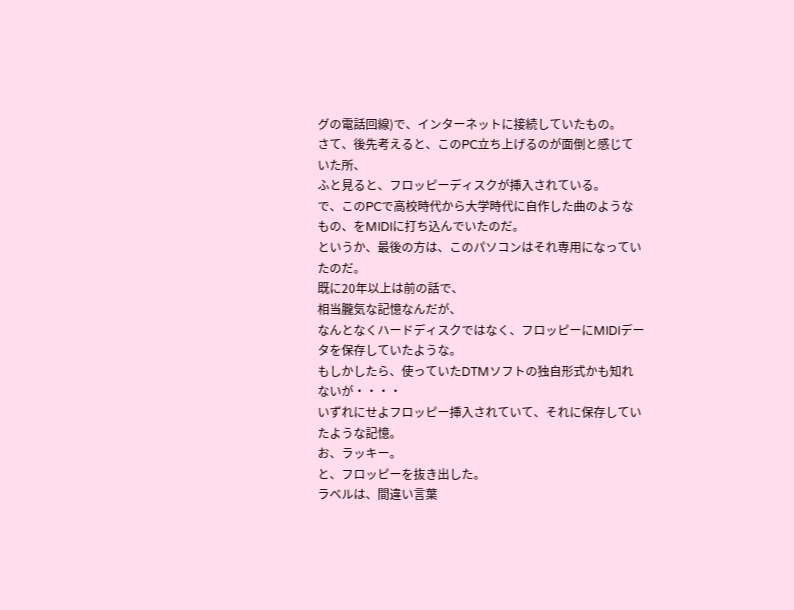グの電話回線)で、インターネットに接続していたもの。
さて、後先考えると、このPC立ち上げるのが面倒と感じていた所、
ふと見ると、フロッピーディスクが挿入されている。
で、このPCで高校時代から大学時代に自作した曲のようなもの、をMIDIに打ち込んでいたのだ。
というか、最後の方は、このパソコンはそれ専用になっていたのだ。
既に20年以上は前の話で、
相当朧気な記憶なんだが、
なんとなくハードディスクではなく、フロッピーにMIDIデータを保存していたような。
もしかしたら、使っていたDTMソフトの独自形式かも知れないが・・・・
いずれにせよフロッピー挿入されていて、それに保存していたような記憶。
お、ラッキー。
と、フロッピーを抜き出した。
ラベルは、間違い言葉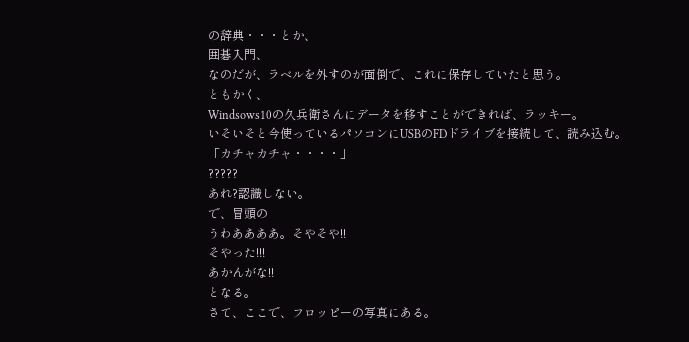の辞典・・・とか、
囲碁入門、
なのだが、ラベルを外すのが面倒で、これに保存していたと思う。
ともかく、
Windsows10の久兵衛さんにデータを移すことができれば、ラッキー。
いそいそと今使っているパソコンにUSBのFDドライブを接続して、読み込む。
「カチャカチャ・・・・」
?????
あれ?認識しない。
で、冒頭の
うわああああ。そやそや!!
そやった!!!
あかんがな!!
となる。
さて、ここで、フロッピーの写真にある。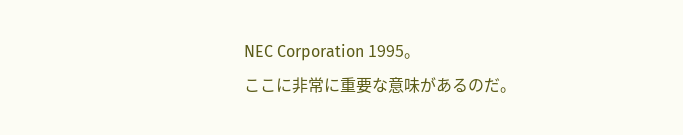NEC Corporation 1995。
ここに非常に重要な意味があるのだ。